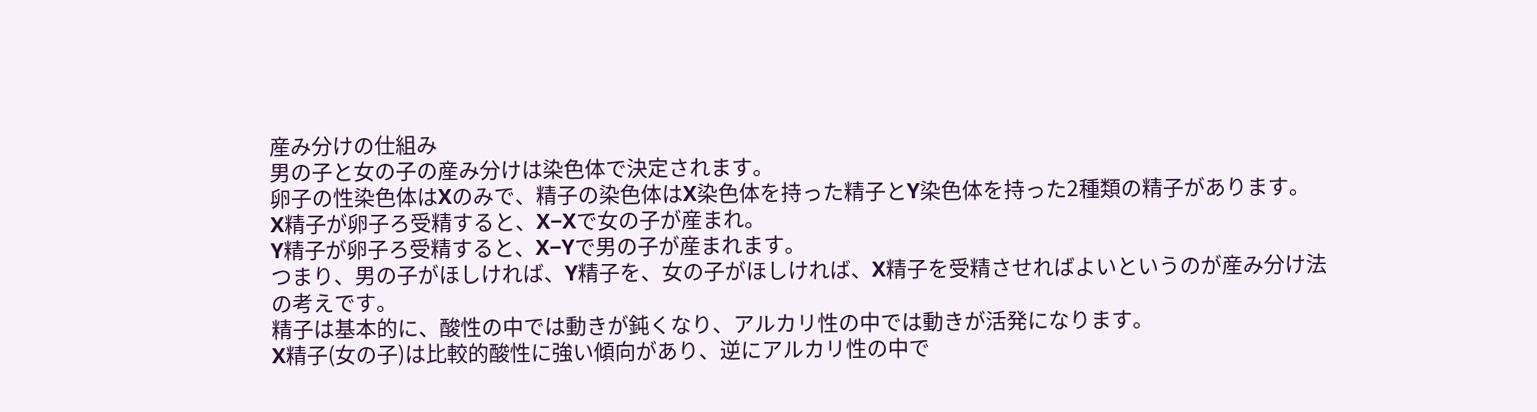産み分けの仕組み
男の子と女の子の産み分けは染色体で決定されます。
卵子の性染色体はXのみで、精子の染色体はX染色体を持った精子とY染色体を持った2種類の精子があります。
X精子が卵子ろ受精すると、X−Xで女の子が産まれ。
Y精子が卵子ろ受精すると、X−Yで男の子が産まれます。
つまり、男の子がほしければ、Y精子を、女の子がほしければ、X精子を受精させればよいというのが産み分け法の考えです。
精子は基本的に、酸性の中では動きが鈍くなり、アルカリ性の中では動きが活発になります。
X精子(女の子)は比較的酸性に強い傾向があり、逆にアルカリ性の中で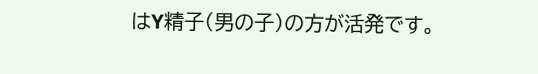はY精子(男の子)の方が活発です。